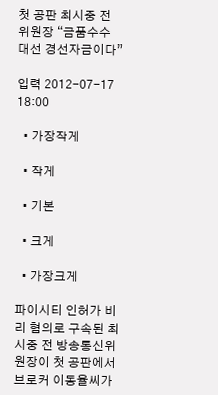첫 공판 최시중 전 위원장 “금품수수 대선 경선자금이다”

입력 2012-07-17 18:00

  • 가장작게

  • 작게

  • 기본

  • 크게

  • 가장크게

파이시티 인허가 비리 혐의로 구속된 최시중 전 방송통신위원장이 첫 공판에서 브로커 이동율씨가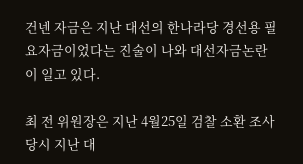건넨 자금은 지난 대선의 한나라당 경선용 필요자금이었다는 진술이 나와 대선자금논란이 일고 있다.

최 전 위원장은 지난 4월25일 검찰 소환 조사 당시 지난 대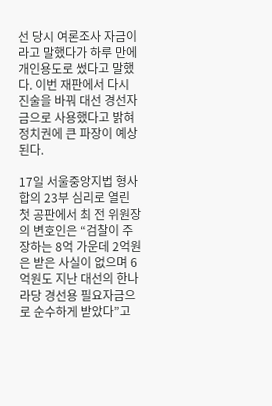선 당시 여론조사 자금이라고 말했다가 하루 만에 개인용도로 썼다고 말했다. 이번 재판에서 다시 진술을 바꿔 대선 경선자금으로 사용했다고 밝혀 정치권에 큰 파장이 예상된다.

17일 서울중앙지법 형사합의 23부 심리로 열린 첫 공판에서 최 전 위원장의 변호인은 “검찰이 주장하는 8억 가운데 2억원은 받은 사실이 없으며 6억원도 지난 대선의 한나라당 경선용 필요자금으로 순수하게 받았다”고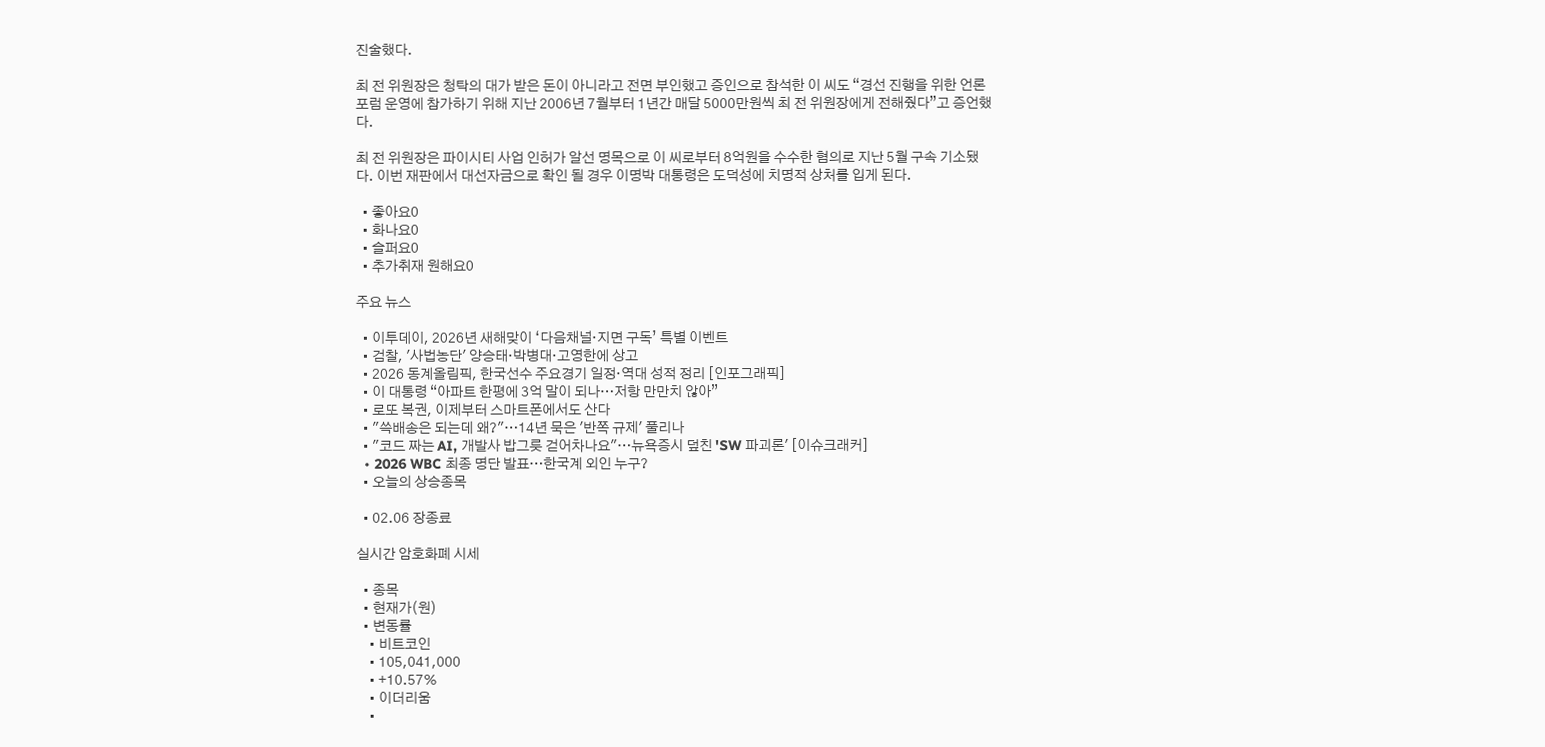진술했다.

최 전 위원장은 청탁의 대가 받은 돈이 아니라고 전면 부인했고 증인으로 참석한 이 씨도 “경선 진행을 위한 언론포럼 운영에 참가하기 위해 지난 2006년 7월부터 1년간 매달 5000만원씩 최 전 위원장에게 전해줬다”고 증언했다.

최 전 위원장은 파이시티 사업 인허가 알선 명목으로 이 씨로부터 8억원을 수수한 혐의로 지난 5월 구속 기소됐다. 이번 재판에서 대선자금으로 확인 될 경우 이명박 대통령은 도덕성에 치명적 상처를 입게 된다.

  • 좋아요0
  • 화나요0
  • 슬퍼요0
  • 추가취재 원해요0

주요 뉴스

  • 이투데이, 2026년 새해맞이 ‘다음채널·지면 구독’ 특별 이벤트
  • 검찰, '사법농단' 양승태·박병대·고영한에 상고
  • 2026 동계올림픽, 한국선수 주요경기 일정·역대 성적 정리 [인포그래픽]
  • 이 대통령 “아파트 한평에 3억 말이 되나…저항 만만치 않아”
  • 로또 복권, 이제부터 스마트폰에서도 산다
  • "쓱배송은 되는데 왜?"…14년 묵은 '반쪽 규제' 풀리나
  • "코드 짜는 AI, 개발사 밥그릇 걷어차나요"…뉴욕증시 덮친 'SW 파괴론' [이슈크래커]
  • 2026 WBC 최종 명단 발표…한국계 외인 누구?
  • 오늘의 상승종목

  • 02.06 장종료

실시간 암호화폐 시세

  • 종목
  • 현재가(원)
  • 변동률
    • 비트코인
    • 105,041,000
    • +10.57%
    • 이더리움
    •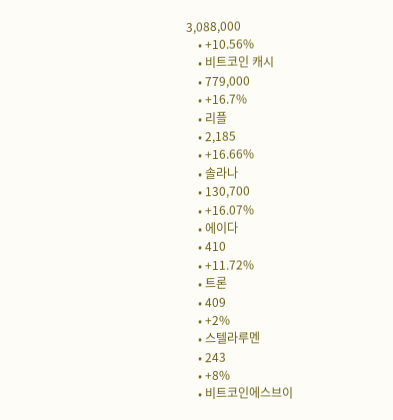3,088,000
    • +10.56%
    • 비트코인 캐시
    • 779,000
    • +16.7%
    • 리플
    • 2,185
    • +16.66%
    • 솔라나
    • 130,700
    • +16.07%
    • 에이다
    • 410
    • +11.72%
    • 트론
    • 409
    • +2%
    • 스텔라루멘
    • 243
    • +8%
    • 비트코인에스브이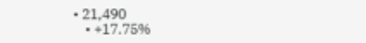• 21,490
    • +17.75%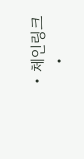• 체인링크
    •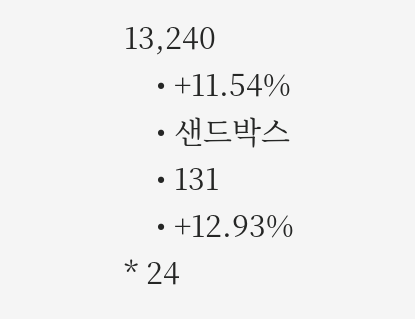13,240
    • +11.54%
    • 샌드박스
    • 131
    • +12.93%
* 24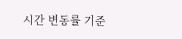시간 변동률 기준